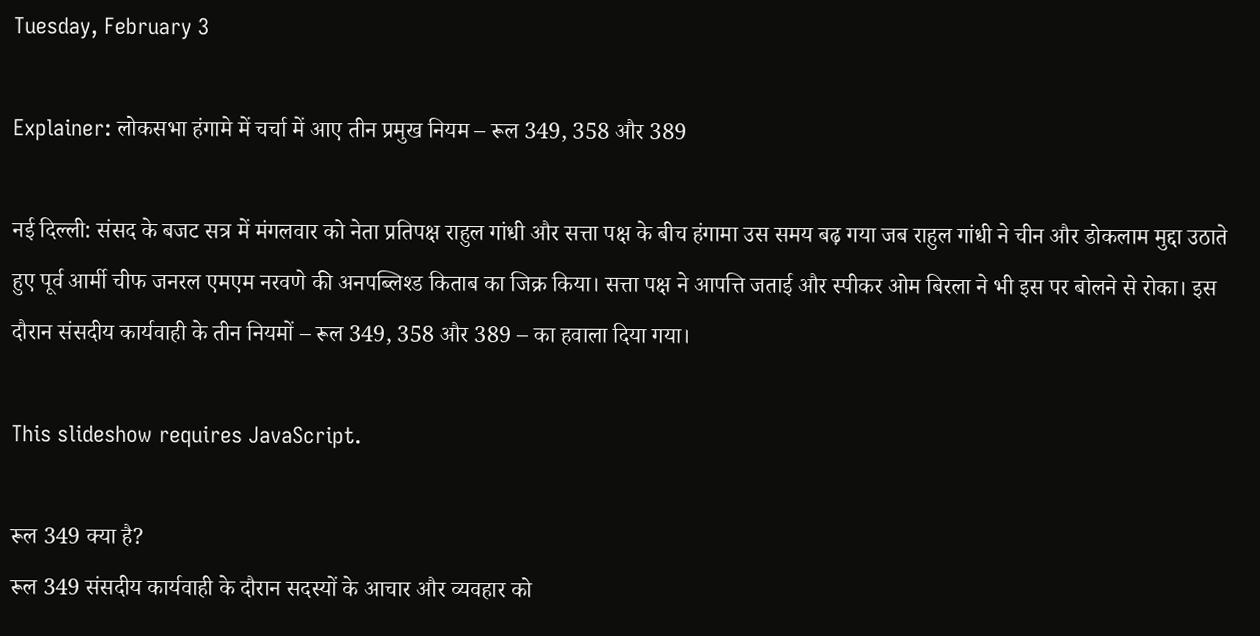Tuesday, February 3

Explainer: लोकसभा हंगामे में चर्चा में आए तीन प्रमुख नियम – रूल 349, 358 और 389

नई दिल्ली: संसद के बजट सत्र में मंगलवार को नेता प्रतिपक्ष राहुल गांधी और सत्ता पक्ष के बीच हंगामा उस समय बढ़ गया जब राहुल गांधी ने चीन और डोकलाम मुद्दा उठाते हुए पूर्व आर्मी चीफ जनरल एमएम नरवणे की अनपब्लिश्ड किताब का जिक्र किया। सत्ता पक्ष ने आपत्ति जताई और स्पीकर ओम बिरला ने भी इस पर बोलने से रोका। इस दौरान संसदीय कार्यवाही के तीन नियमों – रूल 349, 358 और 389 – का हवाला दिया गया।

This slideshow requires JavaScript.

रूल 349 क्या है?
रूल 349 संसदीय कार्यवाही के दौरान सदस्यों के आचार और व्यवहार को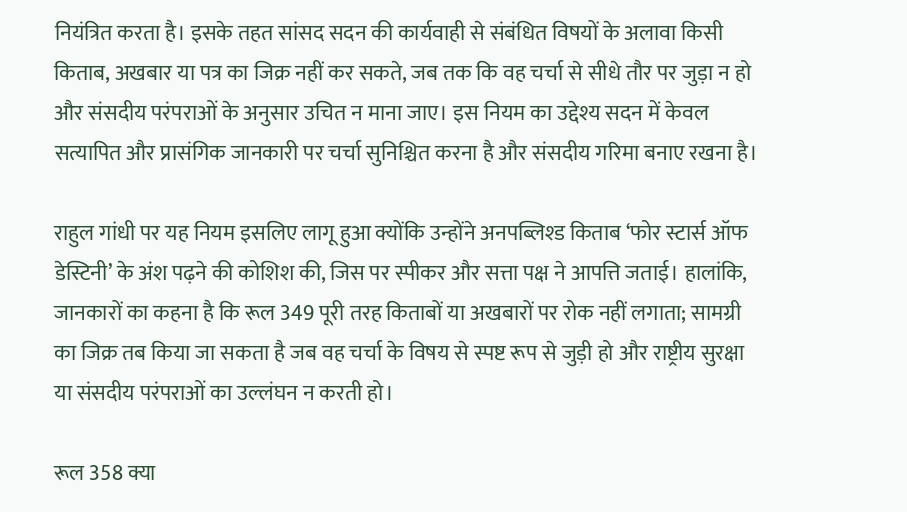नियंत्रित करता है। इसके तहत सांसद सदन की कार्यवाही से संबंधित विषयों के अलावा किसी किताब, अखबार या पत्र का जिक्र नहीं कर सकते, जब तक कि वह चर्चा से सीधे तौर पर जुड़ा न हो और संसदीय परंपराओं के अनुसार उचित न माना जाए। इस नियम का उद्देश्य सदन में केवल सत्यापित और प्रासंगिक जानकारी पर चर्चा सुनिश्चित करना है और संसदीय गरिमा बनाए रखना है।

राहुल गांधी पर यह नियम इसलिए लागू हुआ क्योंकि उन्होंने अनपब्लिश्ड किताब ‘फोर स्टार्स ऑफ डेस्टिनी’ के अंश पढ़ने की कोशिश की, जिस पर स्पीकर और सत्ता पक्ष ने आपत्ति जताई। हालांकि, जानकारों का कहना है कि रूल 349 पूरी तरह किताबों या अखबारों पर रोक नहीं लगाता; सामग्री का जिक्र तब किया जा सकता है जब वह चर्चा के विषय से स्पष्ट रूप से जुड़ी हो और राष्ट्रीय सुरक्षा या संसदीय परंपराओं का उल्लंघन न करती हो।

रूल 358 क्या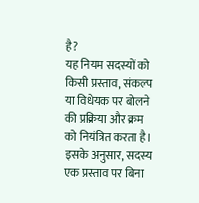है?
यह नियम सदस्यों को किसी प्रस्ताव, संकल्प या विधेयक पर बोलने की प्रक्रिया और क्रम को नियंत्रित करता है। इसके अनुसार, सदस्य एक प्रस्ताव पर बिना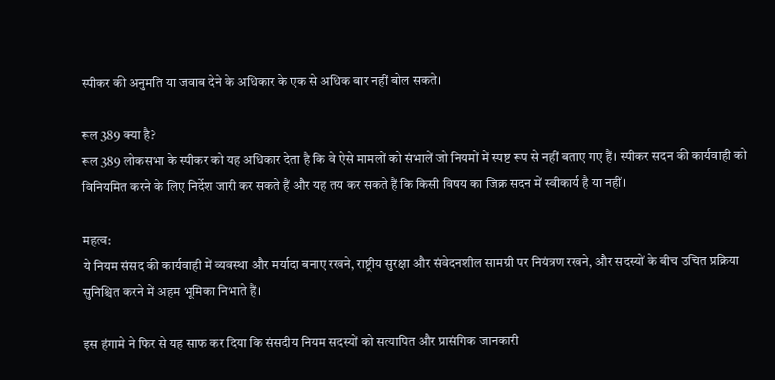स्पीकर की अनुमति या जवाब देने के अधिकार के एक से अधिक बार नहीं बोल सकते।

रूल 389 क्या है?
रूल 389 लोकसभा के स्पीकर को यह अधिकार देता है कि वे ऐसे मामलों को संभालें जो नियमों में स्पष्ट रूप से नहीं बताए गए हैं। स्पीकर सदन की कार्यवाही को विनियमित करने के लिए निर्देश जारी कर सकते हैं और यह तय कर सकते हैं कि किसी विषय का जिक्र सदन में स्वीकार्य है या नहीं।

महत्व:
ये नियम संसद की कार्यवाही में व्यवस्था और मर्यादा बनाए रखने, राष्ट्रीय सुरक्षा और संवेदनशील सामग्री पर नियंत्रण रखने, और सदस्यों के बीच उचित प्रक्रिया सुनिश्चित करने में अहम भूमिका निभाते हैं।

इस हंगामे ने फिर से यह साफ कर दिया कि संसदीय नियम सदस्यों को सत्यापित और प्रासंगिक जानकारी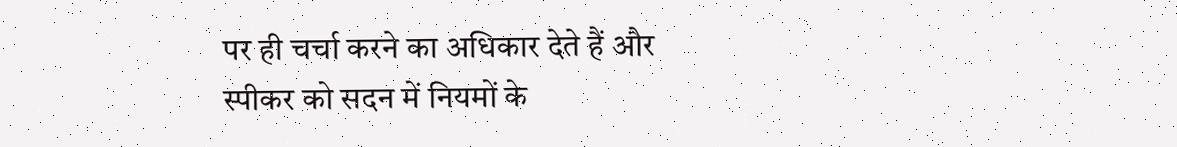पर ही चर्चा करने का अधिकार देते हैं और स्पीकर को सदन में नियमों के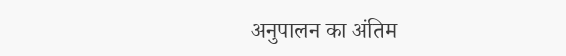अनुपालन का अंतिम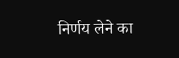निर्णय लेने का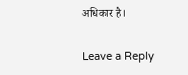अधिकार है।

Leave a Reply